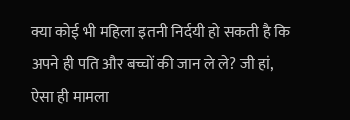क्या कोई भी महिला इतनी निर्दयी हो सकती है कि अपने ही पति और बच्चों की जान ले ले? जी हां, ऐसा ही मामला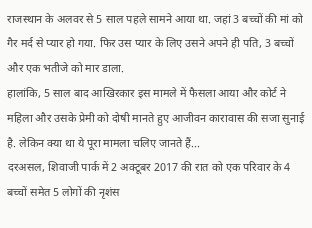राजस्थान के अलवर से 5 साल पहले सामने आया था. जहां 3 बच्चों की मां को गैर मर्द से प्यार हो गया. फिर उस प्यार के लिए उसने अपने ही पति, 3 बच्चों और एक भतीजे को मार डाला.
हालांकि, 5 साल बाद आखिरकार इस मामले में फैसला आया और कोर्ट ने महिला और उसके प्रेमी को दोषी मानते हुए आजीवन कारावास की सजा सुनाई है. लेकिन क्या था ये पूरा मामला चलिए जानते हैं...
दरअसल, शिवाजी पार्क में 2 अक्टूबर 2017 की रात को एक परिवार के 4 बच्चों समेत 5 लोगों की नृशंस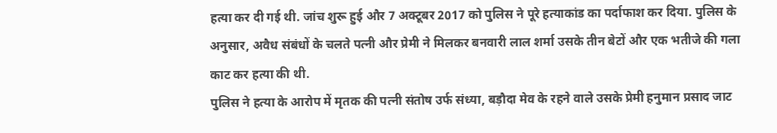हत्या कर दी गई थी. जांच शुरू हुई और 7 अक्टूबर 2017 को पुलिस ने पूरे हत्याकांड का पर्दाफाश कर दिया. पुलिस के अनुसार, अवैध संबंधों के चलते पत्नी और प्रेमी ने मिलकर बनवारी लाल शर्मा उसके तीन बेटों और एक भतीजे की गला काट कर हत्या की थी.
पुलिस ने हत्या के आरोप में मृतक की पत्नी संतोष उर्फ संध्या, बड़ौदा मेव के रहने वाले उसके प्रेमी हनुमान प्रसाद जाट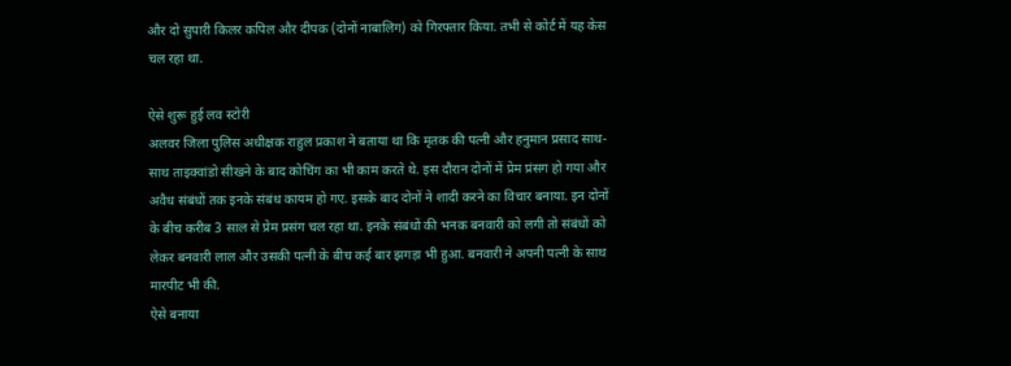और दो सुपारी किलर कपिल और दीपक (दोनों नाबालिग) को गिरफ्तार किया. तभी से कोर्ट में यह केस चल रहा था.

ऐसे शुरू हुई लव स्टोरी
अलवर जिला पुलिस अधीक्षक राहुल प्रकाश ने बताया था कि मृतक की पत्नी और हनुमान प्रसाद साथ-साथ ताइक्वांडो सीखने के बाद कोचिंग का भी काम करते थे. इस दौरान दोनों में प्रेम प्रंसग हो गया और अवैध संबंधों तक इनके संबंध कायम हो गए. इसके बाद दोनों ने शादी करने का विचार बनाया. इन दोनों के बीच करीब 3 साल से प्रेम प्रसंग चल रहा था. इनके संबंधों की भनक बनवारी को लगी तो संबंधों को लेकर बनवारी लाल और उसकी पत्नी के बीच कई बार झगड़ा भी हुआ. बनवारी ने अपनी पत्नी के साथ मारपीट भी की.
ऐसे बनाया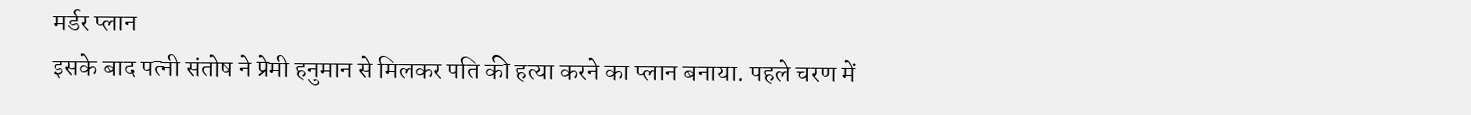मर्डर प्लान
इसके बाद पत्नी संतोष ने प्रेमी हनुमान से मिलकर पति की हत्या करने का प्लान बनाया. पहले चरण में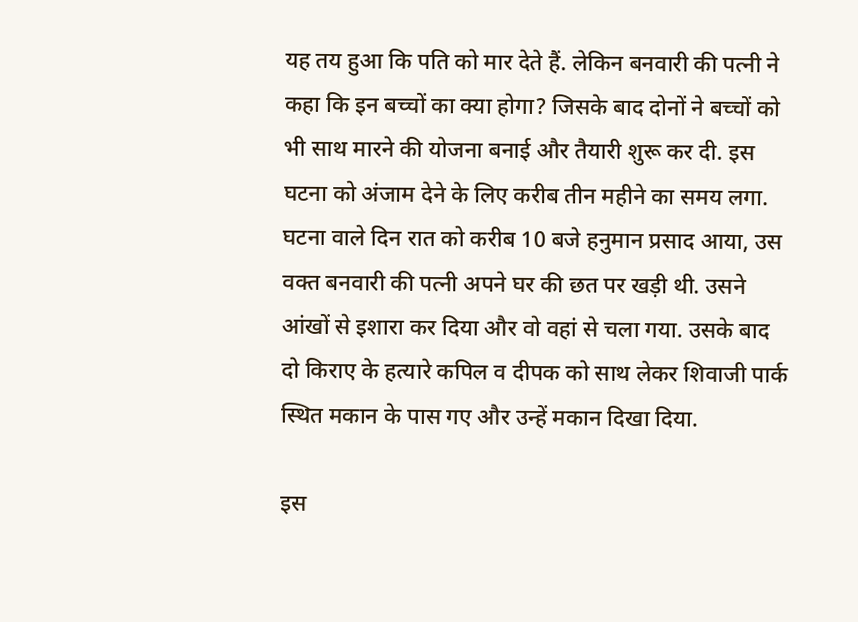यह तय हुआ कि पति को मार देते हैं. लेकिन बनवारी की पत्नी ने कहा कि इन बच्चों का क्या होगा? जिसके बाद दोनों ने बच्चों को भी साथ मारने की योजना बनाई और तैयारी शुरू कर दी. इस घटना को अंजाम देने के लिए करीब तीन महीने का समय लगा. घटना वाले दिन रात को करीब 10 बजे हनुमान प्रसाद आया, उस वक्त बनवारी की पत्नी अपने घर की छत पर खड़ी थी. उसने आंखों से इशारा कर दिया और वो वहां से चला गया. उसके बाद दो किराए के हत्यारे कपिल व दीपक को साथ लेकर शिवाजी पार्क स्थित मकान के पास गए और उन्हें मकान दिखा दिया.

इस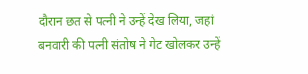दौरान छत से पत्नी ने उन्हें देख लिया, जहां बनवारी की पत्नी संतोष ने गेट खोलकर उन्हें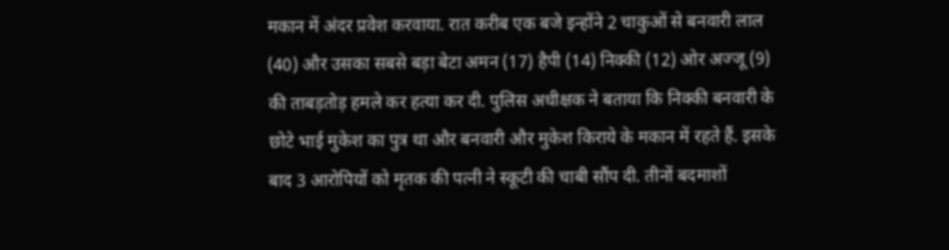मकान में अंदर प्रवेश करवाया. रात करीब एक बजे इन्होंने 2 चाकुओं से बनवारी लाल (40) और उसका सबसे बड़ा बेटा अमन (17) हैपी (14) निक्की (12) ओर अज्जू (9) की ताबड़तोड़ हमले कर हत्या कर दी. पुलिस अधीक्षक ने बताया कि निक्की बनवारी के छोटे भाई मुकेश का पुत्र था और बनवारी और मुकेश किराये के मकान में रहते हैं. इसके बाद 3 आरोपियों को मृतक की पत्नी ने स्कूटी की चाबी सौंप दी. तीनों बदमाशों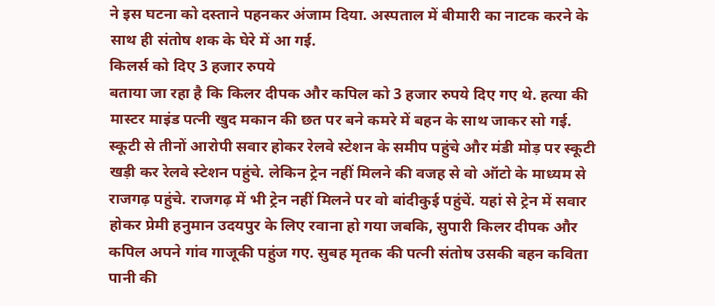ने इस घटना को दस्ताने पहनकर अंजाम दिया. अस्पताल में बीमारी का नाटक करने के साथ ही संतोष शक के घेरे में आ गई.
किलर्स को दिए 3 हजार रुपये
बताया जा रहा है कि किलर दीपक और कपिल को 3 हजार रुपये दिए गए थे. हत्या की मास्टर माइंड पत्नी खुद मकान की छत पर बने कमरे में बहन के साथ जाकर सो गई. स्कूटी से तीनों आरोपी सवार होकर रेलवे स्टेशन के समीप पहुंचे और मंडी मोड़ पर स्कूटी खड़ी कर रेलवे स्टेशन पहुंचे. लेकिन ट्रेन नहीं मिलने की वजह से वो ऑटो के माध्यम से राजगढ़ पहुंचे. राजगढ़ में भी ट्रेन नहीं मिलने पर वो बांदीकुई पहुंचें. यहां से ट्रेन में सवार होकर प्रेमी हनुमान उदयपुर के लिए रवाना हो गया जबकि, सुपारी किलर दीपक और कपिल अपने गांव गाजूकी पहुंज गए. सुबह मृतक की पत्नी संतोष उसकी बहन कविता पानी की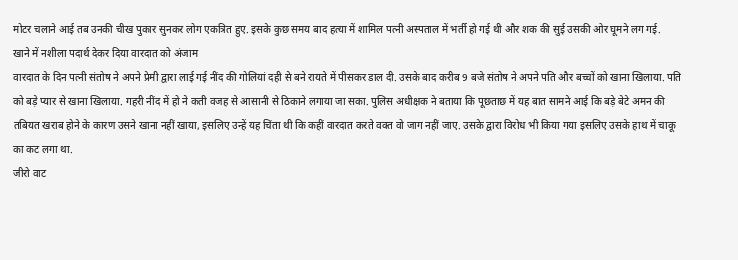मोटर चलाने आई तब उनकी चीख पुकार सुनकर लोग एकत्रित हुए. इसके कुछ समय बाद हत्या में शामिल पत्नी अस्पताल में भर्ती हो गई थी और शक की सुई उसकी ओर घूमने लग गई.
खाने में नशीला पदार्थ देकर दिया वारदात को अंजाम
वारदात के दिन पत्नी संतोष ने अपने प्रेमी द्वारा लाई गई नींद की गोलियां दही से बने रायते में पीसकर डाल दी. उसके बाद करीब 9 बजे संतोष ने अपने पति और बच्चों को खाना खिलाया. पति को बड़े प्यार से खाना खिलाया. गहरी नींद में हो ने कती वजह से आसानी से ठिकाने लगाया जा सका. पुलिस अधीक्षक ने बताया कि पूछताछ में यह बात सामने आई कि बड़े बेटे अमन की तबियत खराब होने के कारण उसने खाना नहीं खाया, इसलिए उन्हें यह चिंता थी कि कहीं वारदात करते वक्त वो जाग नहीं जाए. उसके द्वारा विरोध भी किया गया इसलिए उसके हाथ में चाकू का कट लगा था.
जीरो वाट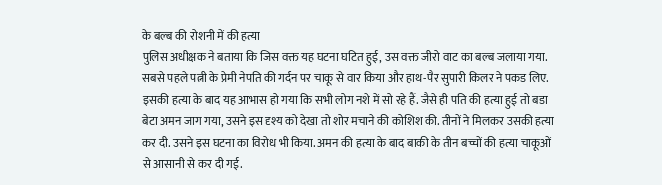के बल्ब की रोशनी में की हत्या
पुलिस अधीक्षक ने बताया कि जिस वक्त यह घटना घटित हुई, उस वक्त जीरो वाट का बल्ब जलाया गया. सबसे पहले पत्नी के प्रेमी नेपति की गर्दन पर चाकू से वार किया और हाथ-पैर सुपारी किलर ने पकड लिए. इसकी हत्या के बाद यह आभास हो गया कि सभी लोग नशे में सो रहे हैं. जैसे ही पति की हत्या हुई तो बडा बेटा अमन जाग गया, उसने इस दृश्य को देखा तो शोर मचाने की कोशिश की. तीनों ने मिलकर उसकी हत्या कर दी. उसने इस घटना का विरोध भी किया. अमन की हत्या के बाद बाकी के तीन बच्चों की हत्या चाकूओं से आसानी से कर दी गई.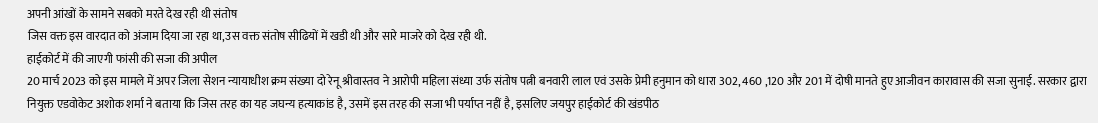अपनी आंखों के सामने सबको मरते देख रही थी संतोष
जिस वक्त इस वारदात को अंजाम दिया जा रहा था,उस वक्त संतोष सीढियों में खडी थी और सारे माजरे को देख रही थी.
हाईकोर्ट में की जाएगी फांसी की सजा की अपील
20 मार्च 2023 को इस मामले में अपर जिला सेशन न्यायाधीश क्रम संख्या दो रेनू श्रीवास्तव ने आरोपी महिला संध्या उर्फ संतोष पत्नी बनवारी लाल एवं उसके प्रेमी हनुमान को धारा 302, 460 ,120 और 201 में दोषी मानते हुए आजीवन कारावास की सजा सुनाई. सरकार द्वारा नियुक्त एडवोकेट अशोक शर्मा ने बताया कि जिस तरह का यह जघन्य हत्याकांड है, उसमें इस तरह की सजा भी पर्याप्त नहीं है, इसलिए जयपुर हाईकोर्ट की खंडपीठ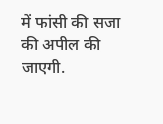में फांसी की सजा की अपील की जाएगी.